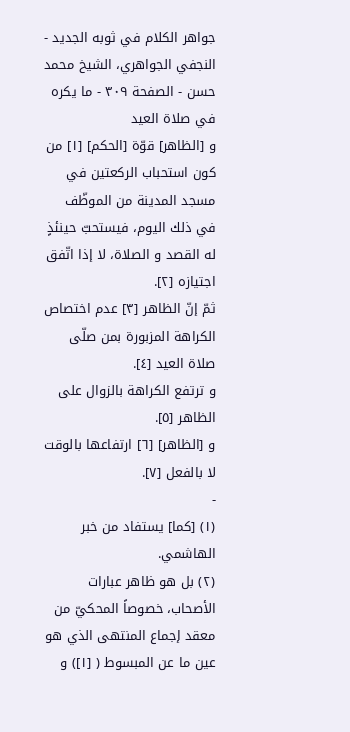جواهر الكلام في ثوبه الجديد - النجفي الجواهري، الشيخ محمد حسن - الصفحة ٣٠٩ - ما يكره في صلاة العيد
و [الظاهر] قوّة [الحكم] [١] من كون استحباب الركعتين في مسجد المدينة من الموظّف في ذلك اليوم، فيستحبّ حينئذٍ له القصد و الصلاة، لا إذا اتّفق اجتيازه [٢].
ثمّ إنّ الظاهر [٣] عدم اختصاص الكراهة المزبورة بمن صلّى صلاة العيد [٤].
و ترتفع الكراهة بالزوال على الظاهر [٥].
و [الظاهر] [٦] ارتفاعها بالوقت لا بالفعل [٧].
-
(١) [كما] يستفاد من خبر الهاشمي.
(٢) بل هو ظاهر عبارات الأصحاب، خصوصاً المحكيّ من معقد إجماع المنتهى الذي هو عين ما عن المبسوط ( [١]) و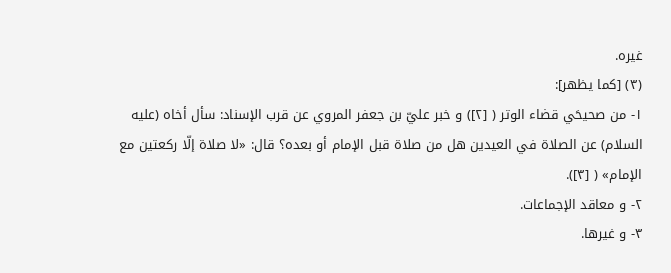غيره.
(٣) [كما يظهر]:
١- من صحيحَي قضاء الوتر ( [٢]) و خبر عليّ بن جعفر المروي عن قرب الإسناد: سأل أخاه (عليه السلام) عن الصلاة في العيدين هل من صلاة قبل الإمام أو بعده؟ قال: «لا صلاة إلّا ركعتين مع الإمام» ( [٣]).
٢- و معاقد الإجماعات.
٣- و غيرها.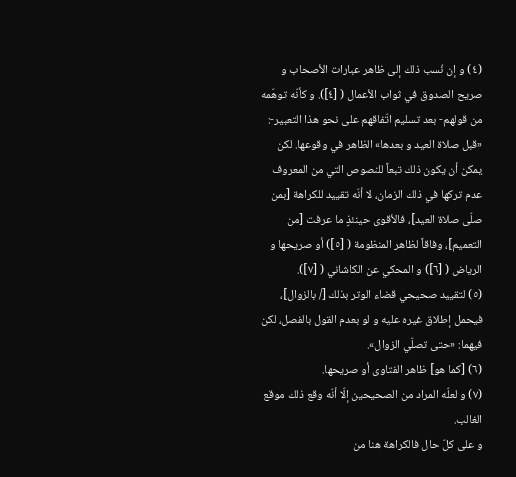(٤) و إن نُسب ذلك إلى ظاهر عبارات الأصحاب و صريح الصدوق في ثواب الأعمال ( [٤]). و كأنّه توهّمه من قولهم- بعد تسليم اتّفاقهم على نحو هذا التعبير-: «قبل صلاة العيد و بعدها» الظاهر في وقوعها. لكن يمكن أن يكون ذلك تبعاً للنصوص التي من المعروف عدم تركها في ذلك الزمان، لا أنّه تقييد للكراهة [بمن صلّى صلاة العيد]، فالأقوى حينئذٍ ما عرفت [من التعميم]، وفاقاً لظاهر المنظومة ( [٥]) أو صريحها و الرياض ( [٦]) و المحكي عن الكاشاني ( [٧]).
(٥) لتقييد صحيحي قضاء الوتر بذلك [/ بالزوال]، فيحمل إطلاق غيره عليه و لو بعدم القول بالفصل، لكن فيهما: «حتى تصلّي الزوال».
(٦) [كما هو] ظاهر الفتاوى أو صريحها.
(٧) و لعلّه المراد من الصحيحين إلّا أنّه وقع ذلك موقع الغالب.
و على كلّ حال فالكراهة هنا من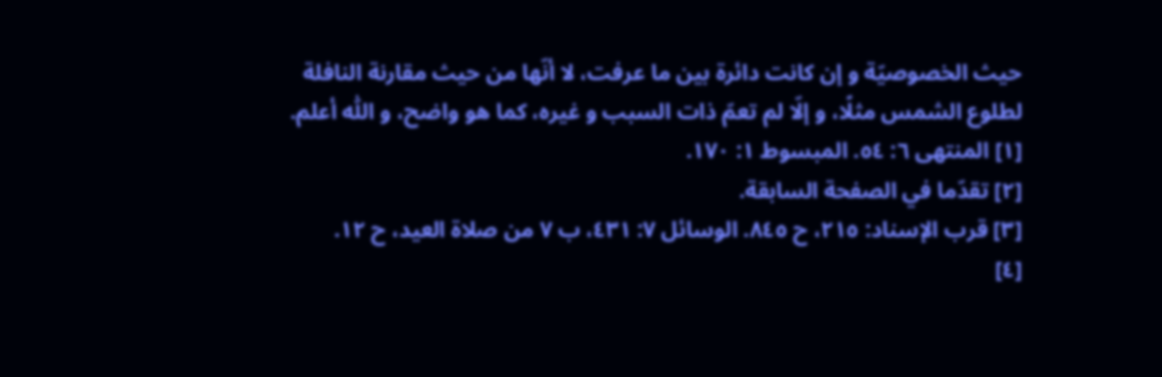حيث الخصوصيّة و إن كانت دائرة بين ما عرفت، لا أنّها من حيث مقارنة النافلة لطلوع الشمس مثلًا، و إلّا لم تعمّ ذات السبب و غيره، كما هو واضح، و اللّٰه أعلم.
[١] المنتهى ٦: ٥٤. المبسوط ١: ١٧٠.
[٢] تقدّما في الصفحة السابقة.
[٣] قرب الإسناد: ٢١٥، ح ٨٤٥. الوسائل ٧: ٤٣١، ب ٧ من صلاة العيد، ح ١٢.
[٤]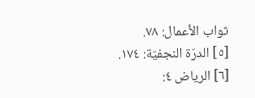ثواب الأعمال: ٧٨.
[٥] الدرّة النجفيّة: ١٧٤.
[٦] الرياض ٤: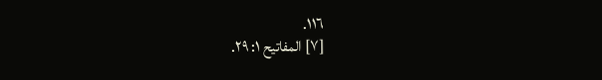١١٦.
[٧] المفاتيح ١: ٢٩.